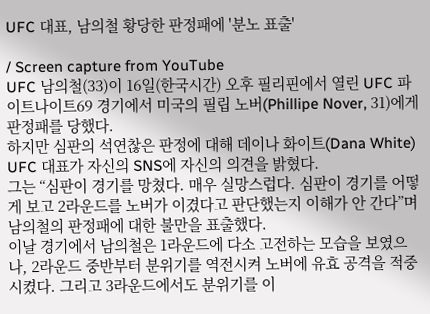UFC 대표, 남의철 황당한 판정패에 '분노 표출'

/ Screen capture from YouTube
UFC 남의철(33)이 16일(한국시간) 오후 필리핀에서 열린 UFC 파이트나이트69 경기에서 미국의 필립 노버(Phillipe Nover, 31)에게 판정패를 당했다.
하지만 심판의 석연찮은 판정에 대해 데이나 화이트(Dana White) UFC 대표가 자신의 SNS에 자신의 의견을 밝혔다.
그는 “심판이 경기를 망쳤다. 매우 실망스럽다. 심판이 경기를 어떻게 보고 2라운드를 노버가 이겼다고 판단했는지 이해가 안 간다”며 남의철의 판정패에 대한 불만을 표출했다.
이날 경기에서 남의철은 1라운드에 다소 고전하는 모습을 보였으나, 2라운드 중반부터 분위기를 역전시켜 노버에 유효 공격을 적중시켰다. 그리고 3라운드에서도 분위기를 이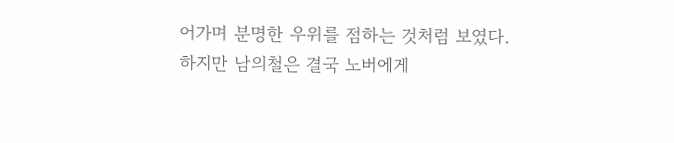어가며 분명한 우위를 점하는 것처럼 보였다.
하지만 남의철은 결국 노버에게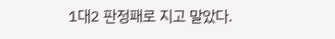1대2 판정패로 지고 말았다.